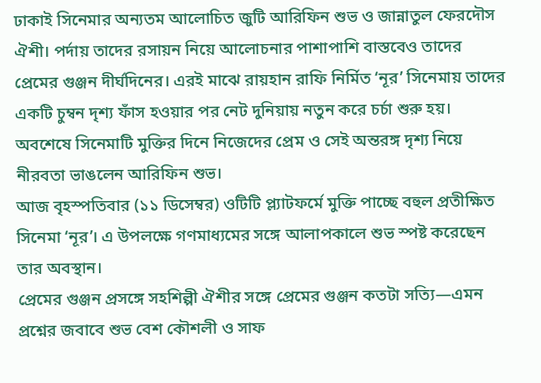ঢাকাই সিনেমার অন্যতম আলোচিত জুটি আরিফিন শুভ ও জান্নাতুল ফেরদৌস ঐশী। পর্দায় তাদের রসায়ন নিয়ে আলোচনার পাশাপাশি বাস্তবেও তাদের প্রেমের গুঞ্জন দীর্ঘদিনের। এরই মাঝে রায়হান রাফি নির্মিত ‘নূর’ সিনেমায় তাদের একটি চুম্বন দৃশ্য ফাঁস হওয়ার পর নেট দুনিয়ায় নতুন করে চর্চা শুরু হয়। অবশেষে সিনেমাটি মুক্তির দিনে নিজেদের প্রেম ও সেই অন্তরঙ্গ দৃশ্য নিয়ে নীরবতা ভাঙলেন আরিফিন শুভ।
আজ বৃহস্পতিবার (১১ ডিসেম্বর) ওটিটি প্ল্যাটফর্মে মুক্তি পাচ্ছে বহুল প্রতীক্ষিত সিনেমা ‘নূর’। এ উপলক্ষে গণমাধ্যমের সঙ্গে আলাপকালে শুভ স্পষ্ট করেছেন তার অবস্থান।
প্রেমের গুঞ্জন প্রসঙ্গে সহশিল্পী ঐশীর সঙ্গে প্রেমের গুঞ্জন কতটা সত্যি—এমন প্রশ্নের জবাবে শুভ বেশ কৌশলী ও সাফ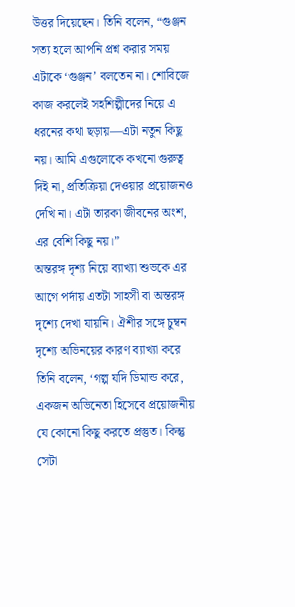উত্তর দিয়েছেন। তিনি বলেন, “গুঞ্জন সত্য হলে আপনি প্রশ্ন করার সময় এটাকে ‘গুঞ্জন’ বলতেন না। শোবিজে কাজ করলেই সহশিল্পীদের নিয়ে এ ধরনের কথা ছড়ায়—এটা নতুন কিছু নয়। আমি এগুলোকে কখনো গুরুত্ব দিই না, প্রতিক্রিয়া দেওয়ার প্রয়োজনও দেখি না। এটা তারকা জীবনের অংশ, এর বেশি কিছু নয়।”
অন্তরঙ্গ দৃশ্য নিয়ে ব্যাখ্যা শুভকে এর আগে পর্দায় এতটা সাহসী বা অন্তরঙ্গ দৃশ্যে দেখা যায়নি। ঐশীর সঙ্গে চুম্বন দৃশ্যে অভিনয়ের কারণ ব্যাখ্যা করে তিনি বলেন, ‘গল্প যদি ডিমান্ড করে, একজন অভিনেতা হিসেবে প্রয়োজনীয় যে কোনো কিছু করতে প্রস্তুত। কিন্তু সেটা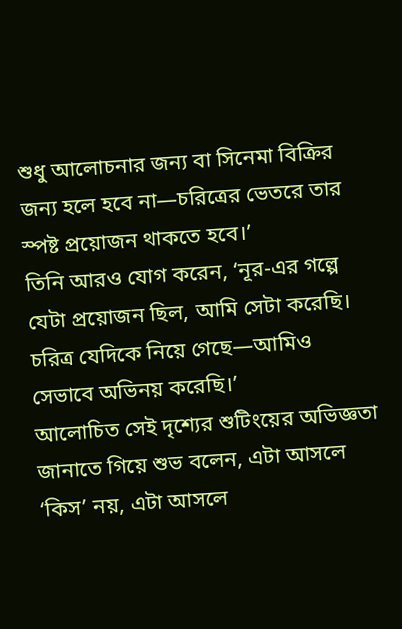শুধু আলোচনার জন্য বা সিনেমা বিক্রির জন্য হলে হবে না—চরিত্রের ভেতরে তার স্পষ্ট প্রয়োজন থাকতে হবে।’
তিনি আরও যোগ করেন, ‘নূর-এর গল্পে যেটা প্রয়োজন ছিল, আমি সেটা করেছি। চরিত্র যেদিকে নিয়ে গেছে—আমিও সেভাবে অভিনয় করেছি।’
আলোচিত সেই দৃশ্যের শুটিংয়ের অভিজ্ঞতা জানাতে গিয়ে শুভ বলেন, এটা আসলে ‘কিস’ নয়, এটা আসলে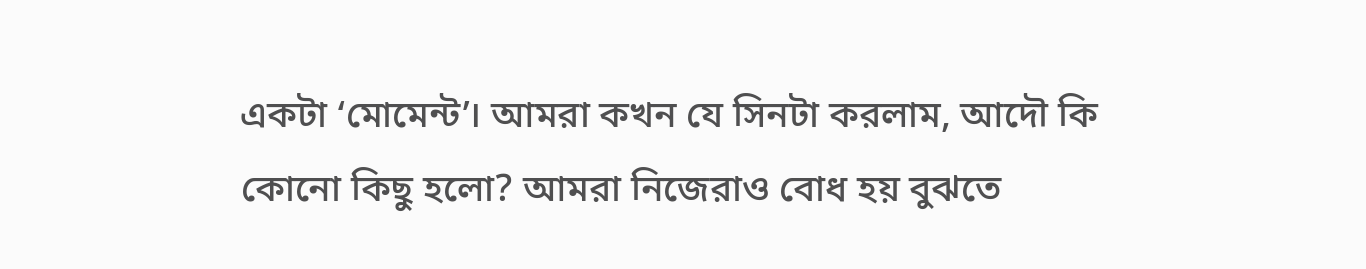একটা ‘মোমেন্ট’। আমরা কখন যে সিনটা করলাম, আদৌ কি কোনো কিছু হলো? আমরা নিজেরাও বোধ হয় বুঝতে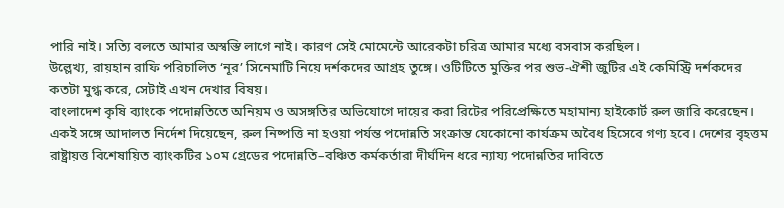পারি নাই। সত্যি বলতে আমার অস্বস্তি লাগে নাই। কারণ সেই মোমেন্টে আরেকটা চরিত্র আমার মধ্যে বসবাস করছিল।
উল্লেখ্য, রায়হান রাফি পরিচালিত ‘নূর’ সিনেমাটি নিয়ে দর্শকদের আগ্রহ তুঙ্গে। ওটিটিতে মুক্তির পর শুভ-ঐশী জুটির এই কেমিস্ট্রি দর্শকদের কতটা মুগ্ধ করে, সেটাই এখন দেখার বিষয়।
বাংলাদেশ কৃষি ব্যাংকে পদোন্নতিতে অনিয়ম ও অসঙ্গতির অভিযোগে দায়ের করা রিটের পরিপ্রেক্ষিতে মহামান্য হাইকোর্ট রুল জারি করেছেন। একই সঙ্গে আদালত নির্দেশ দিয়েছেন, রুল নিষ্পত্তি না হওয়া পর্যন্ত পদোন্নতি সংক্রান্ত যেকোনো কার্যক্রম অবৈধ হিসেবে গণ্য হবে। দেশের বৃহত্তম রাষ্ট্রায়ত্ত বিশেষায়িত ব্যাংকটির ১০ম গ্রেডের পদোন্নতি–বঞ্চিত কর্মকর্তারা দীর্ঘদিন ধরে ন্যায্য পদোন্নতির দাবিতে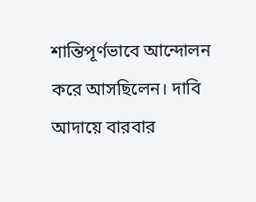শান্তিপূর্ণভাবে আন্দোলন করে আসছিলেন। দাবি আদায়ে বারবার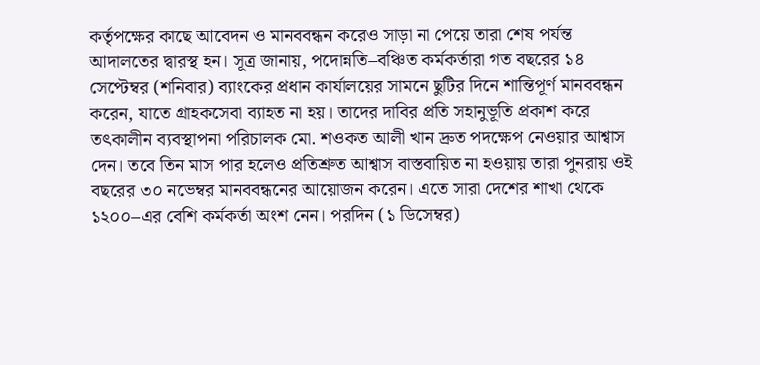কর্তৃপক্ষের কাছে আবেদন ও মানববন্ধন করেও সাড়া না পেয়ে তারা শেষ পর্যন্ত আদালতের দ্বারস্থ হন। সূত্র জানায়, পদোন্নতি–বঞ্চিত কর্মকর্তারা গত বছরের ১৪ সেপ্টেম্বর (শনিবার) ব্যাংকের প্রধান কার্যালয়ের সামনে ছুটির দিনে শান্তিপূর্ণ মানববন্ধন করেন, যাতে গ্রাহকসেবা ব্যাহত না হয়। তাদের দাবির প্রতি সহানুভূতি প্রকাশ করে তৎকালীন ব্যবস্থাপনা পরিচালক মো. শওকত আলী খান দ্রুত পদক্ষেপ নেওয়ার আশ্বাস দেন। তবে তিন মাস পার হলেও প্রতিশ্রুত আশ্বাস বাস্তবায়িত না হওয়ায় তারা পুনরায় ওই বছরের ৩০ নভেম্বর মানববন্ধনের আয়োজন করেন। এতে সারা দেশের শাখা থেকে ১২০০–এর বেশি কর্মকর্তা অংশ নেন। পরদিন (১ ডিসেম্বর)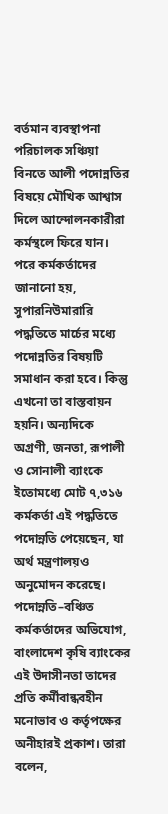বর্তমান ব্যবস্থাপনা পরিচালক সঞ্চিয়া বিনতে আলী পদোন্নতির বিষয়ে মৌখিক আশ্বাস দিলে আন্দোলনকারীরা কর্মস্থলে ফিরে যান। পরে কর্মকর্তাদের জানানো হয়, সুপারনিউমারারি পদ্ধতিতে মার্চের মধ্যে পদোন্নতির বিষয়টি সমাধান করা হবে। কিন্তু এখনো তা বাস্তবায়ন হয়নি। অন্যদিকে অগ্রণী, জনতা, রূপালী ও সোনালী ব্যাংকে ইতোমধ্যে মোট ৭,৩১৬ কর্মকর্তা এই পদ্ধতিতে পদোন্নতি পেয়েছেন, যা অর্থ মন্ত্রণালয়ও অনুমোদন করেছে। পদোন্নতি–বঞ্চিত কর্মকর্তাদের অভিযোগ, বাংলাদেশ কৃষি ব্যাংকের এই উদাসীনতা তাদের প্রতি কর্মীবান্ধবহীন মনোভাব ও কর্তৃপক্ষের অনীহারই প্রকাশ। তারা বলেন,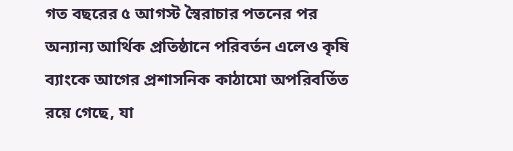গত বছরের ৫ আগস্ট স্বৈরাচার পতনের পর অন্যান্য আর্থিক প্রতিষ্ঠানে পরিবর্তন এলেও কৃষি ব্যাংকে আগের প্রশাসনিক কাঠামো অপরিবর্তিত রয়ে গেছে, যা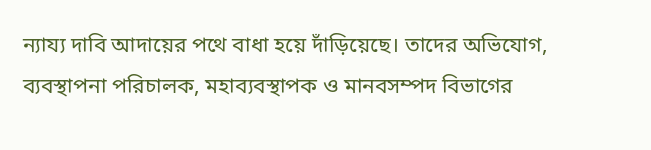ন্যায্য দাবি আদায়ের পথে বাধা হয়ে দাঁড়িয়েছে। তাদের অভিযোগ, ব্যবস্থাপনা পরিচালক, মহাব্যবস্থাপক ও মানবসম্পদ বিভাগের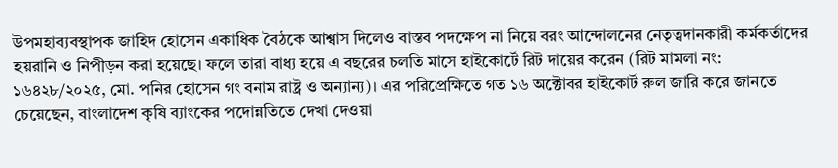উপমহাব্যবস্থাপক জাহিদ হোসেন একাধিক বৈঠকে আশ্বাস দিলেও বাস্তব পদক্ষেপ না নিয়ে বরং আন্দোলনের নেতৃত্বদানকারী কর্মকর্তাদের হয়রানি ও নিপীড়ন করা হয়েছে। ফলে তারা বাধ্য হয়ে এ বছরের চলতি মাসে হাইকোর্টে রিট দায়ের করেন (রিট মামলা নং: ১৬৪২৮/২০২৫, মো. পনির হোসেন গং বনাম রাষ্ট্র ও অন্যান্য)। এর পরিপ্রেক্ষিতে গত ১৬ অক্টোবর হাইকোর্ট রুল জারি করে জানতে চেয়েছেন, বাংলাদেশ কৃষি ব্যাংকের পদোন্নতিতে দেখা দেওয়া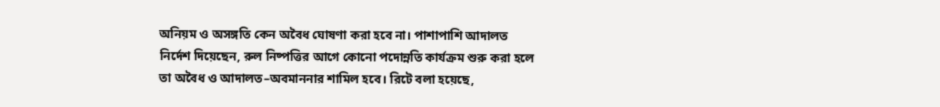অনিয়ম ও অসঙ্গতি কেন অবৈধ ঘোষণা করা হবে না। পাশাপাশি আদালত নির্দেশ দিয়েছেন, রুল নিষ্পত্তির আগে কোনো পদোন্নতি কার্যক্রম শুরু করা হলে তা অবৈধ ও আদালত–অবমাননার শামিল হবে। রিটে বলা হয়েছে,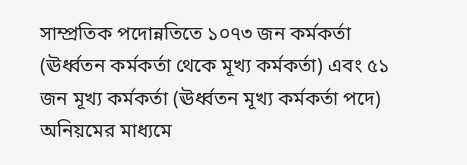সাম্প্রতিক পদোন্নতিতে ১০৭৩ জন কর্মকর্তা (ঊর্ধ্বতন কর্মকর্তা থেকে মূখ্য কর্মকর্তা) এবং ৫১ জন মূখ্য কর্মকর্তা (ঊর্ধ্বতন মূখ্য কর্মকর্তা পদে) অনিয়মের মাধ্যমে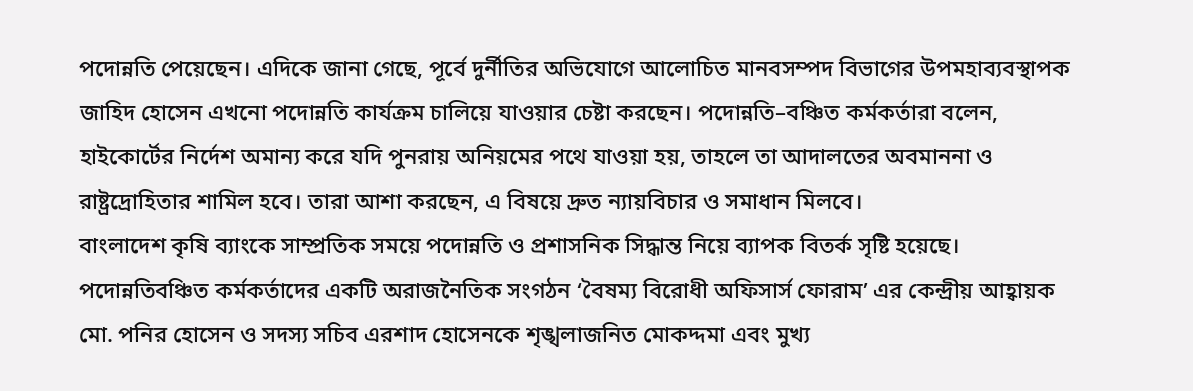পদোন্নতি পেয়েছেন। এদিকে জানা গেছে, পূর্বে দুর্নীতির অভিযোগে আলোচিত মানবসম্পদ বিভাগের উপমহাব্যবস্থাপক জাহিদ হোসেন এখনো পদোন্নতি কার্যক্রম চালিয়ে যাওয়ার চেষ্টা করছেন। পদোন্নতি–বঞ্চিত কর্মকর্তারা বলেন, হাইকোর্টের নির্দেশ অমান্য করে যদি পুনরায় অনিয়মের পথে যাওয়া হয়, তাহলে তা আদালতের অবমাননা ও রাষ্ট্রদ্রোহিতার শামিল হবে। তারা আশা করছেন, এ বিষয়ে দ্রুত ন্যায়বিচার ও সমাধান মিলবে।
বাংলাদেশ কৃষি ব্যাংকে সাম্প্রতিক সময়ে পদোন্নতি ও প্রশাসনিক সিদ্ধান্ত নিয়ে ব্যাপক বিতর্ক সৃষ্টি হয়েছে। পদোন্নতিবঞ্চিত কর্মকর্তাদের একটি অরাজনৈতিক সংগঠন ‘বৈষম্য বিরোধী অফিসার্স ফোরাম’ এর কেন্দ্রীয় আহ্বায়ক মো. পনির হোসেন ও সদস্য সচিব এরশাদ হোসেনকে শৃঙ্খলাজনিত মোকদ্দমা এবং মুখ্য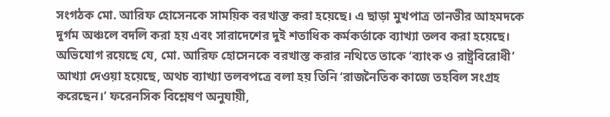সংগঠক মো. আরিফ হোসেনকে সাময়িক বরখাস্ত করা হয়েছে। এ ছাড়া মুখপাত্র তানভীর আহমদকে দুর্গম অঞ্চলে বদলি করা হয় এবং সারাদেশের দুই শতাধিক কর্মকর্তাকে ব্যাখ্যা তলব করা হয়েছে। অভিযোগ রয়েছে যে, মো. আরিফ হোসেনকে বরখাস্ত করার নথিতে তাকে ‘ব্যাংক ও রাষ্ট্রবিরোধী’ আখ্যা দেওয়া হয়েছে, অথচ ব্যাখ্যা তলবপত্রে বলা হয় তিনি ‘রাজনৈতিক কাজে তহবিল সংগ্রহ করেছেন।’ ফরেনসিক বিশ্লেষণ অনুযায়ী,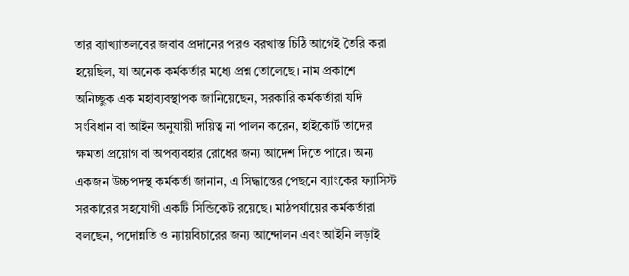তার ব্যাখ্যাতলবের জবাব প্রদানের পরও বরখাস্ত চিঠি আগেই তৈরি করা হয়েছিল, যা অনেক কর্মকর্তার মধ্যে প্রশ্ন তোলেছে। নাম প্রকাশে অনিচ্ছুক এক মহাব্যবস্থাপক জানিয়েছেন, সরকারি কর্মকর্তারা যদি সংবিধান বা আইন অনুযায়ী দায়িত্ব না পালন করেন, হাইকোর্ট তাদের ক্ষমতা প্রয়োগ বা অপব্যবহার রোধের জন্য আদেশ দিতে পারে। অন্য একজন উচ্চপদস্থ কর্মকর্তা জানান, এ সিদ্ধান্তের পেছনে ব্যাংকের ফ্যাসিস্ট সরকারের সহযোগী একটি সিন্ডিকেট রয়েছে। মাঠপর্যায়ের কর্মকর্তারা বলছেন, পদোন্নতি ও ন্যায়বিচারের জন্য আন্দোলন এবং আইনি লড়াই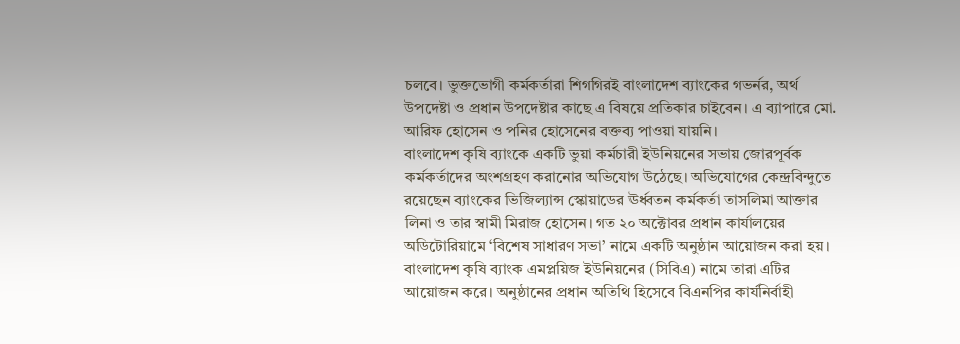চলবে। ভুক্তভোগী কর্মকর্তারা শিগগিরই বাংলাদেশ ব্যাংকের গভর্নর, অর্থ উপদেষ্টা ও প্রধান উপদেষ্টার কাছে এ বিষয়ে প্রতিকার চাইবেন। এ ব্যাপারে মো. আরিফ হোসেন ও পনির হোসেনের বক্তব্য পাওয়া যায়নি।
বাংলাদেশ কৃষি ব্যাংকে একটি ভুয়া কর্মচারী ইউনিয়নের সভায় জোরপূর্বক কর্মকর্তাদের অংশগ্রহণ করানোর অভিযোগ উঠেছে। অভিযোগের কেন্দ্রবিন্দুতে রয়েছেন ব্যাংকের ভিজিল্যান্স স্কোয়াডের ঊর্ধ্বতন কর্মকর্তা তাসলিমা আক্তার লিনা ও তার স্বামী মিরাজ হোসেন। গত ২০ অক্টোবর প্রধান কার্যালয়ের অডিটোরিয়ামে ‘বিশেষ সাধারণ সভা’ নামে একটি অনুষ্ঠান আয়োজন করা হয়। বাংলাদেশ কৃষি ব্যাংক এমপ্লয়িজ ইউনিয়নের (সিবিএ) নামে তারা এটির আয়োজন করে। অনুষ্ঠানের প্রধান অতিথি হিসেবে বিএনপির কার্যনির্বাহী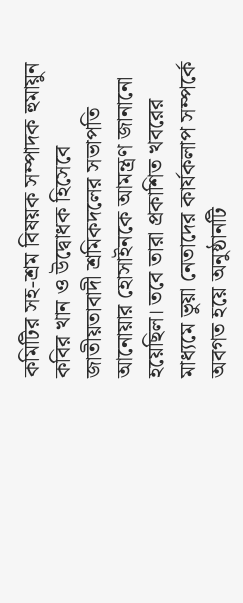কমিটির সহ-শ্রম বিষয়ক সম্পাদক হুমায়ুন কবির খান ও উদ্বোধক হিসেবে জাতীয়তাবাদী শ্রমিকদলের সভাপতি আনোয়ার হোসাইনকে আমন্ত্রণ জানানো হয়েছিল। তবে তারা প্রকাশিত খবরের মাধ্যমে ভুয়া নেতাদের কার্যকলাপ সম্পর্কে অবগত হয়ে অনুষ্ঠানটি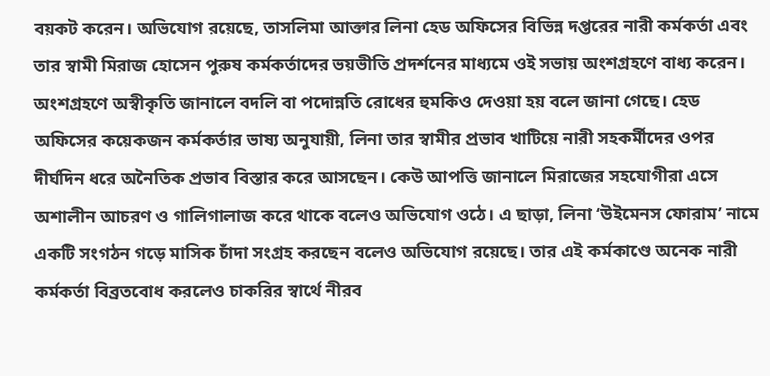বয়কট করেন। অভিযোগ রয়েছে, তাসলিমা আক্তার লিনা হেড অফিসের বিভিন্ন দপ্তরের নারী কর্মকর্তা এবং তার স্বামী মিরাজ হোসেন পুরুষ কর্মকর্তাদের ভয়ভীতি প্রদর্শনের মাধ্যমে ওই সভায় অংশগ্রহণে বাধ্য করেন। অংশগ্রহণে অস্বীকৃতি জানালে বদলি বা পদোন্নতি রোধের হুমকিও দেওয়া হয় বলে জানা গেছে। হেড অফিসের কয়েকজন কর্মকর্তার ভাষ্য অনুযায়ী, লিনা তার স্বামীর প্রভাব খাটিয়ে নারী সহকর্মীদের ওপর দীর্ঘদিন ধরে অনৈতিক প্রভাব বিস্তার করে আসছেন। কেউ আপত্তি জানালে মিরাজের সহযোগীরা এসে অশালীন আচরণ ও গালিগালাজ করে থাকে বলেও অভিযোগ ওঠে। এ ছাড়া, লিনা ‘উইমেনস ফোরাম’ নামে একটি সংগঠন গড়ে মাসিক চাঁদা সংগ্রহ করছেন বলেও অভিযোগ রয়েছে। তার এই কর্মকাণ্ডে অনেক নারী কর্মকর্তা বিব্রতবোধ করলেও চাকরির স্বার্থে নীরব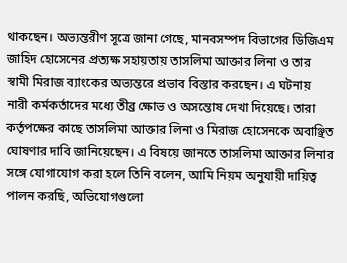থাকছেন। অভ্যন্তরীণ সূত্রে জানা গেছে, মানবসম্পদ বিভাগের ডিজিএম জাহিদ হোসেনের প্রত্যক্ষ সহায়তায় তাসলিমা আক্তার লিনা ও তার স্বামী মিরাজ ব্যাংকের অভ্যন্তরে প্রভাব বিস্তার করছেন। এ ঘটনায় নারী কর্মকর্তাদের মধ্যে তীব্র ক্ষোভ ও অসন্তোষ দেখা দিয়েছে। তারা কর্তৃপক্ষের কাছে তাসলিমা আক্তার লিনা ও মিরাজ হোসেনকে অবাঞ্ছিত ঘোষণার দাবি জানিয়েছেন। এ বিষয়ে জানতে তাসলিমা আক্তার লিনার সঙ্গে যোগাযোগ করা হলে তিনি বলেন, আমি নিয়ম অনুযায়ী দায়িত্ব পালন করছি, অভিযোগগুলো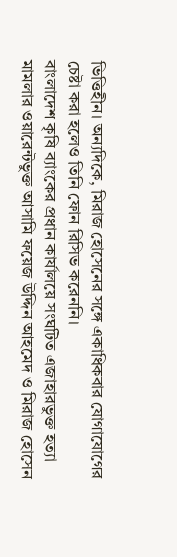ভিত্তিহীন। অন্যদিকে, মিরাজ হোসেনের সঙ্গে একাধিকবার যোগাযোগের চেষ্টা করা হলেও তিনি ফোন রিসিভ করেননি।
বাংলাদেশ কৃষি ব্যাংকের প্রধান কার্যালয়ে সংঘটিত এজাহারভুক্ত হত্যা মামলার ওয়ারেন্টভুক্ত আসামি ফয়েজ উদ্দিন আহমেদ ও মিরাজ হোসেন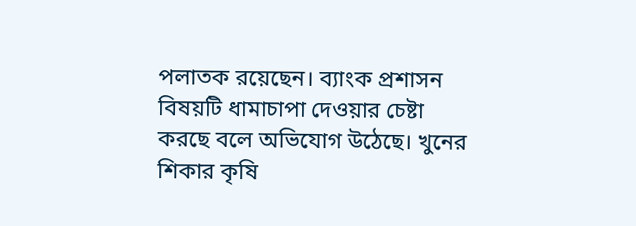পলাতক রয়েছেন। ব্যাংক প্রশাসন বিষয়টি ধামাচাপা দেওয়ার চেষ্টা করছে বলে অভিযোগ উঠেছে। খুনের শিকার কৃষি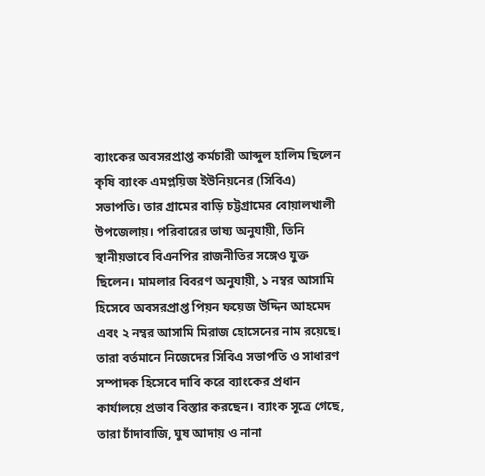ব্যাংকের অবসরপ্রাপ্ত কর্মচারী আব্দুল হালিম ছিলেন কৃষি ব্যাংক এমপ্লয়িজ ইউনিয়নের (সিবিএ) সভাপতি। তার গ্রামের বাড়ি চট্টগ্রামের বোয়ালখালী উপজেলায়। পরিবারের ভাষ্য অনুযায়ী, তিনি স্থানীয়ভাবে বিএনপির রাজনীতির সঙ্গেও যুক্ত ছিলেন। মামলার বিবরণ অনুযায়ী, ১ নম্বর আসামি হিসেবে অবসরপ্রাপ্ত পিয়ন ফয়েজ উদ্দিন আহমেদ এবং ২ নম্বর আসামি মিরাজ হোসেনের নাম রয়েছে। তারা বর্তমানে নিজেদের সিবিএ সভাপতি ও সাধারণ সম্পাদক হিসেবে দাবি করে ব্যাংকের প্রধান কার্যালয়ে প্রভাব বিস্তার করছেন। ব্যাংক সূত্রে গেছে, তারা চাঁদাবাজি, ঘুষ আদায় ও নানা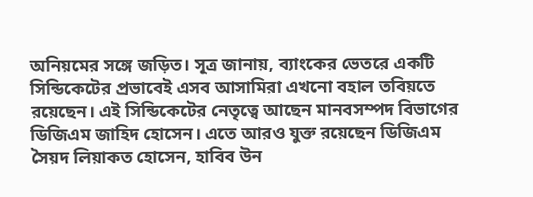অনিয়মের সঙ্গে জড়িত। সূত্র জানায়, ব্যাংকের ভেতরে একটি সিন্ডিকেটের প্রভাবেই এসব আসামিরা এখনো বহাল তবিয়তে রয়েছেন। এই সিন্ডিকেটের নেতৃত্বে আছেন মানবসম্পদ বিভাগের ডিজিএম জাহিদ হোসেন। এতে আরও যুক্ত রয়েছেন ডিজিএম সৈয়দ লিয়াকত হোসেন, হাবিব উন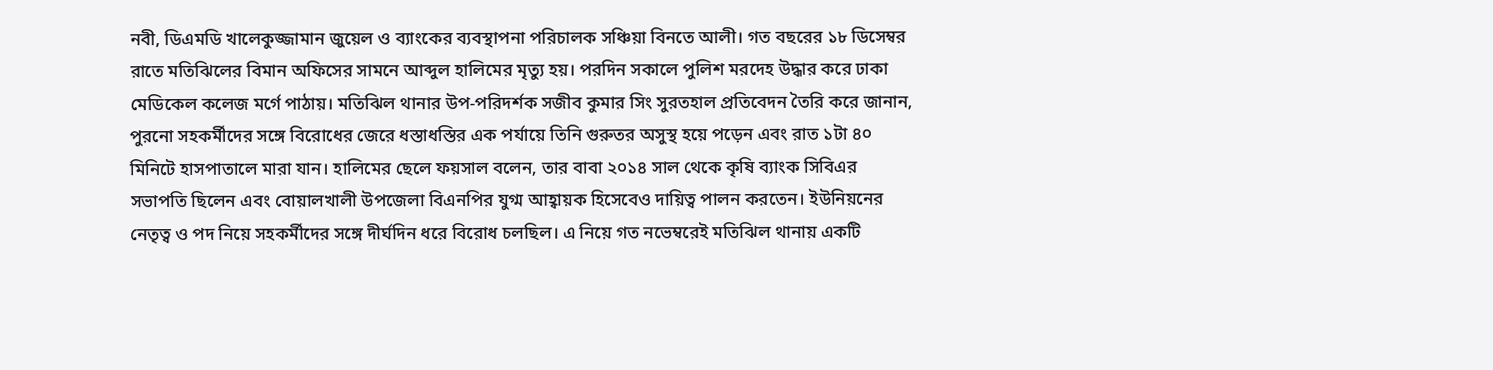নবী, ডিএমডি খালেকুজ্জামান জুয়েল ও ব্যাংকের ব্যবস্থাপনা পরিচালক সঞ্চিয়া বিনতে আলী। গত বছরের ১৮ ডিসেম্বর রাতে মতিঝিলের বিমান অফিসের সামনে আব্দুল হালিমের মৃত্যু হয়। পরদিন সকালে পুলিশ মরদেহ উদ্ধার করে ঢাকা মেডিকেল কলেজ মর্গে পাঠায়। মতিঝিল থানার উপ-পরিদর্শক সজীব কুমার সিং সুরতহাল প্রতিবেদন তৈরি করে জানান, পুরনো সহকর্মীদের সঙ্গে বিরোধের জেরে ধস্তাধস্তির এক পর্যায়ে তিনি গুরুতর অসুস্থ হয়ে পড়েন এবং রাত ১টা ৪০ মিনিটে হাসপাতালে মারা যান। হালিমের ছেলে ফয়সাল বলেন, তার বাবা ২০১৪ সাল থেকে কৃষি ব্যাংক সিবিএর সভাপতি ছিলেন এবং বোয়ালখালী উপজেলা বিএনপির যুগ্ম আহ্বায়ক হিসেবেও দায়িত্ব পালন করতেন। ইউনিয়নের নেতৃত্ব ও পদ নিয়ে সহকর্মীদের সঙ্গে দীর্ঘদিন ধরে বিরোধ চলছিল। এ নিয়ে গত নভেম্বরেই মতিঝিল থানায় একটি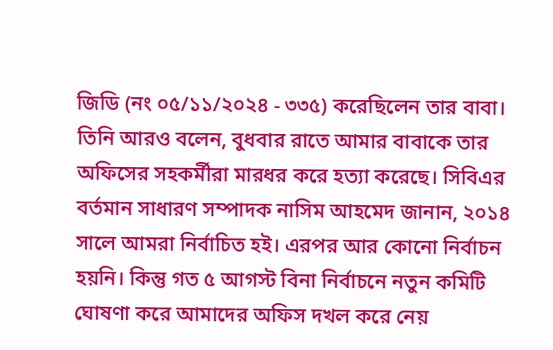জিডি (নং ০৫/১১/২০২৪ - ৩৩৫) করেছিলেন তার বাবা। তিনি আরও বলেন, বুধবার রাতে আমার বাবাকে তার অফিসের সহকর্মীরা মারধর করে হত্যা করেছে। সিবিএর বর্তমান সাধারণ সম্পাদক নাসিম আহমেদ জানান, ২০১৪ সালে আমরা নির্বাচিত হই। এরপর আর কোনো নির্বাচন হয়নি। কিন্তু গত ৫ আগস্ট বিনা নির্বাচনে নতুন কমিটি ঘোষণা করে আমাদের অফিস দখল করে নেয়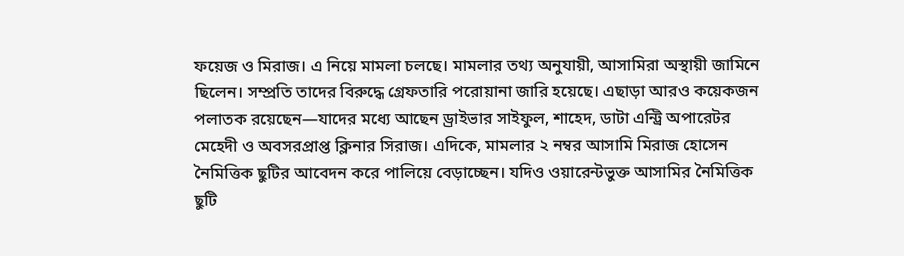ফয়েজ ও মিরাজ। এ নিয়ে মামলা চলছে। মামলার তথ্য অনুযায়ী, আসামিরা অস্থায়ী জামিনে ছিলেন। সম্প্রতি তাদের বিরুদ্ধে গ্রেফতারি পরোয়ানা জারি হয়েছে। এছাড়া আরও কয়েকজন পলাতক রয়েছেন—যাদের মধ্যে আছেন ড্রাইভার সাইফুল, শাহেদ, ডাটা এন্ট্রি অপারেটর মেহেদী ও অবসরপ্রাপ্ত ক্লিনার সিরাজ। এদিকে, মামলার ২ নম্বর আসামি মিরাজ হোসেন নৈমিত্তিক ছুটির আবেদন করে পালিয়ে বেড়াচ্ছেন। যদিও ওয়ারেন্টভুক্ত আসামির নৈমিত্তিক ছুটি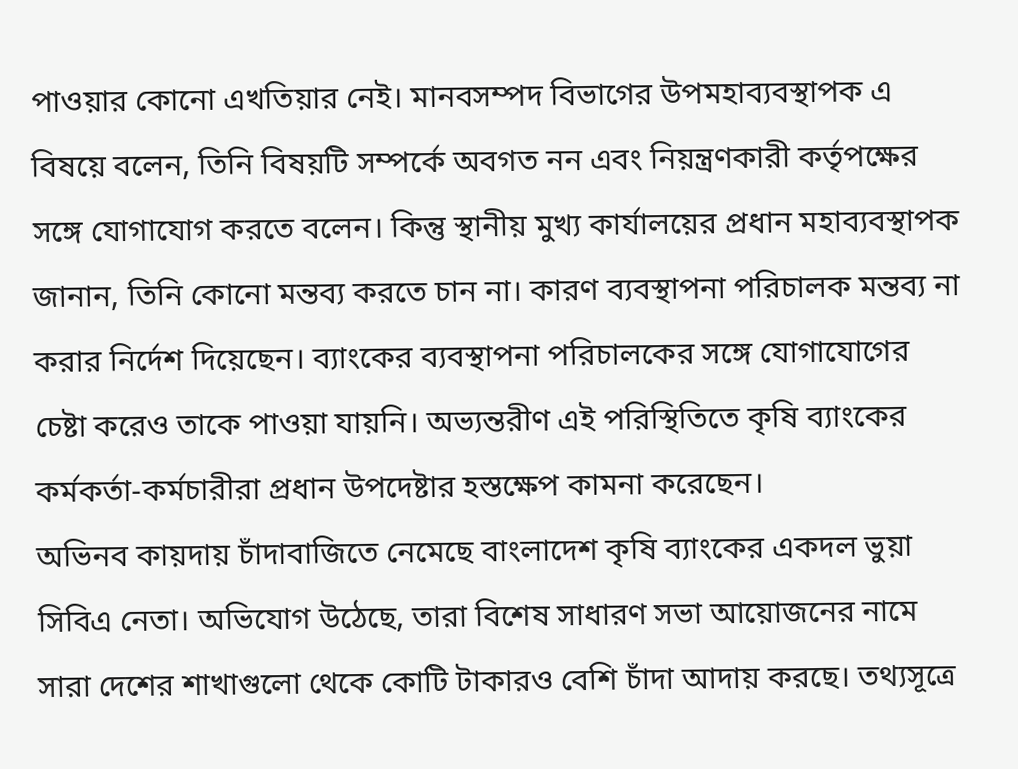পাওয়ার কোনো এখতিয়ার নেই। মানবসম্পদ বিভাগের উপমহাব্যবস্থাপক এ বিষয়ে বলেন, তিনি বিষয়টি সম্পর্কে অবগত নন এবং নিয়ন্ত্রণকারী কর্তৃপক্ষের সঙ্গে যোগাযোগ করতে বলেন। কিন্তু স্থানীয় মুখ্য কার্যালয়ের প্রধান মহাব্যবস্থাপক জানান, তিনি কোনো মন্তব্য করতে চান না। কারণ ব্যবস্থাপনা পরিচালক মন্তব্য না করার নির্দেশ দিয়েছেন। ব্যাংকের ব্যবস্থাপনা পরিচালকের সঙ্গে যোগাযোগের চেষ্টা করেও তাকে পাওয়া যায়নি। অভ্যন্তরীণ এই পরিস্থিতিতে কৃষি ব্যাংকের কর্মকর্তা-কর্মচারীরা প্রধান উপদেষ্টার হস্তক্ষেপ কামনা করেছেন।
অভিনব কায়দায় চাঁদাবাজিতে নেমেছে বাংলাদেশ কৃষি ব্যাংকের একদল ভুয়া সিবিএ নেতা। অভিযোগ উঠেছে, তারা বিশেষ সাধারণ সভা আয়োজনের নামে সারা দেশের শাখাগুলো থেকে কোটি টাকারও বেশি চাঁদা আদায় করছে। তথ্যসূত্রে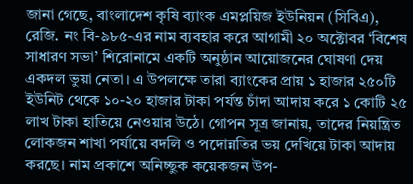জানা গেছে, বাংলাদেশ কৃষি ব্যাংক এমপ্লয়িজ ইউনিয়ন (সিবিএ), রেজি. নং বি-৯৮৫-এর নাম ব্যবহার করে আগামী ২০ অক্টোবর ‘বিশেষ সাধারণ সভা’ শিরোনামে একটি অনুষ্ঠান আয়োজনের ঘোষণা দেয় একদল ভুয়া নেতা। এ উপলক্ষে তারা ব্যাংকের প্রায় ১ হাজার ২৫০টি ইউনিট থেকে ১০-২০ হাজার টাকা পর্যন্ত চাঁদা আদায় করে ১ কোটি ২৫ লাখ টাকা হাতিয়ে নেওয়ার উঠে। গোপন সূত্র জানায়, তাদের নিয়ন্ত্রিত লোকজন শাখা পর্যায়ে বদলি ও পদোন্নতির ভয় দেখিয়ে টাকা আদায় করছে। নাম প্রকাশে অনিচ্ছুক কয়েকজন উপ-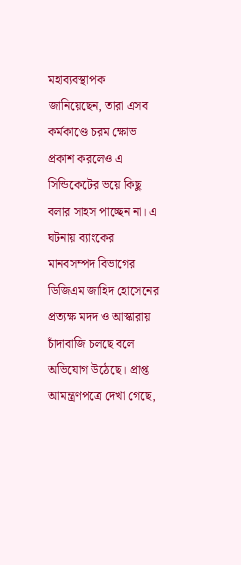মহাব্যবস্থাপক জানিয়েছেন, তারা এসব কর্মকাণ্ডে চরম ক্ষোভ প্রকাশ করলেও এ সিন্ডিকেটের ভয়ে কিছু বলার সাহস পাচ্ছেন না। এ ঘটনায় ব্যাংকের মানবসম্পদ বিভাগের ডিজিএম জাহিদ হোসেনের প্রত্যক্ষ মদদ ও আস্কারায় চাঁদাবাজি চলছে বলে অভিযোগ উঠেছে। প্রাপ্ত আমন্ত্রণপত্রে দেখা গেছে,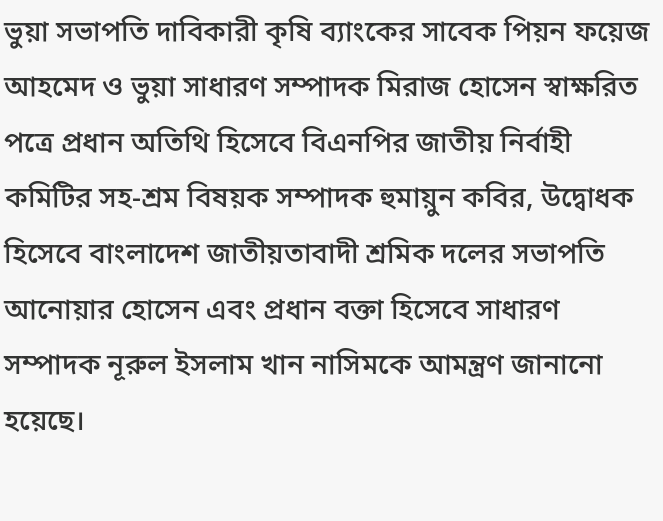ভুয়া সভাপতি দাবিকারী কৃষি ব্যাংকের সাবেক পিয়ন ফয়েজ আহমেদ ও ভুয়া সাধারণ সম্পাদক মিরাজ হোসেন স্বাক্ষরিত পত্রে প্রধান অতিথি হিসেবে বিএনপির জাতীয় নির্বাহী কমিটির সহ-শ্রম বিষয়ক সম্পাদক হুমায়ুন কবির, উদ্বোধক হিসেবে বাংলাদেশ জাতীয়তাবাদী শ্রমিক দলের সভাপতি আনোয়ার হোসেন এবং প্রধান বক্তা হিসেবে সাধারণ সম্পাদক নূরুল ইসলাম খান নাসিমকে আমন্ত্রণ জানানো হয়েছে।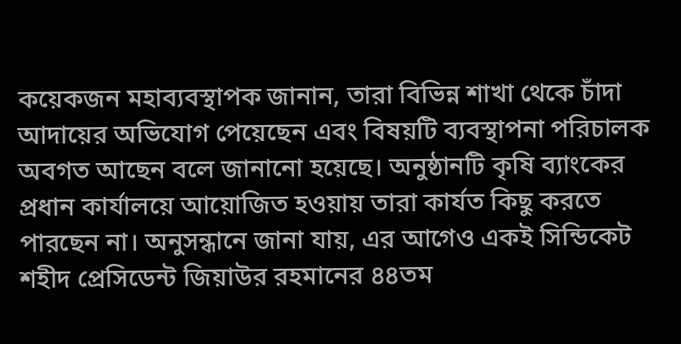কয়েকজন মহাব্যবস্থাপক জানান, তারা বিভিন্ন শাখা থেকে চাঁদা আদায়ের অভিযোগ পেয়েছেন এবং বিষয়টি ব্যবস্থাপনা পরিচালক অবগত আছেন বলে জানানো হয়েছে। অনুষ্ঠানটি কৃষি ব্যাংকের প্রধান কার্যালয়ে আয়োজিত হওয়ায় তারা কার্যত কিছু করতে পারছেন না। অনুসন্ধানে জানা যায়, এর আগেও একই সিন্ডিকেট শহীদ প্রেসিডেন্ট জিয়াউর রহমানের ৪৪তম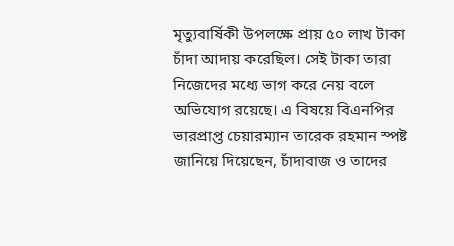মৃত্যুবার্ষিকী উপলক্ষে প্রায় ৫০ লাখ টাকা চাঁদা আদায় করেছিল। সেই টাকা তারা নিজেদের মধ্যে ভাগ করে নেয় বলে অভিযোগ রয়েছে। এ বিষয়ে বিএনপির ভারপ্রাপ্ত চেয়ারম্যান তারেক রহমান স্পষ্ট জানিয়ে দিয়েছেন, চাঁদাবাজ ও তাদের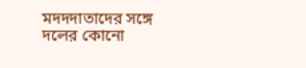মদদদাতাদের সঙ্গে দলের কোনো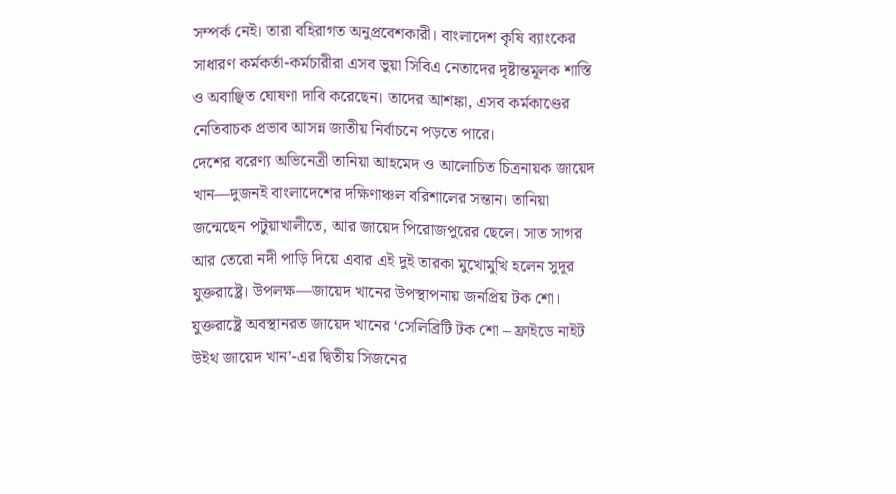সম্পর্ক নেই। তারা বহিরাগত অনুপ্রবেশকারী। বাংলাদেশ কৃষি ব্যাংকের সাধারণ কর্মকর্তা-কর্মচারীরা এসব ভুয়া সিবিএ নেতাদের দৃষ্টান্তমূলক শাস্তি ও অবাঞ্ছিত ঘোষণা দাবি করেছেন। তাদের আশঙ্কা, এসব কর্মকাণ্ডের নেতিবাচক প্রভাব আসন্ন জাতীয় নির্বাচনে পড়তে পারে।
দেশের বরেণ্য অভিনেত্রী তানিয়া আহমেদ ও আলোচিত চিত্রনায়ক জায়েদ খান—দুজনই বাংলাদেশের দক্ষিণাঞ্চল বরিশালের সন্তান। তানিয়া জন্মেছেন পটুয়াখালীতে, আর জায়েদ পিরোজপুরের ছেলে। সাত সাগর আর তেরো নদী পাড়ি দিয়ে এবার এই দুই তারকা মুখোমুখি হলেন সুদূর যুক্তরাষ্ট্রে। উপলক্ষ—জায়েদ খানের উপস্থাপনায় জনপ্রিয় টক শো। যুক্তরাষ্ট্রে অবস্থানরত জায়েদ খানের ‘সেলিব্রিটি টক শো – ফ্রাইডে নাইট উইথ জায়েদ খান’-এর দ্বিতীয় সিজনের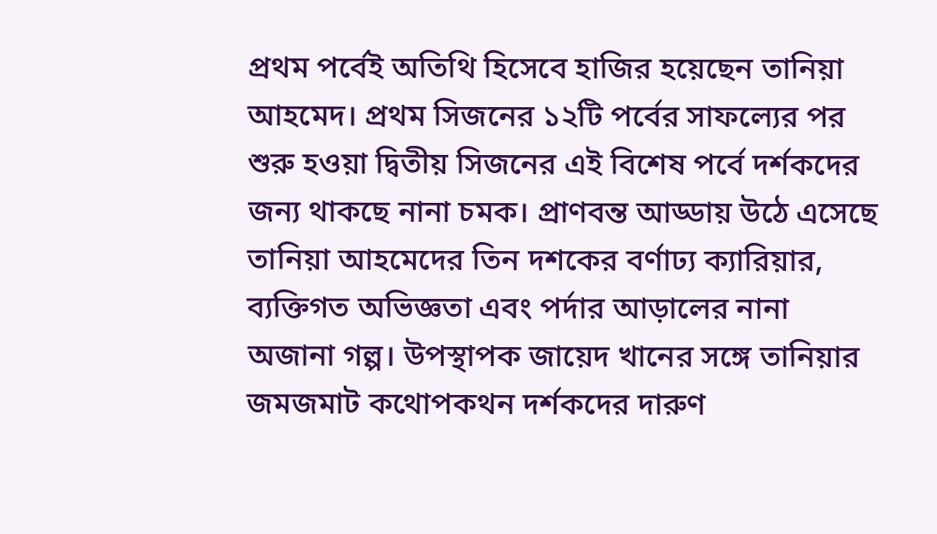প্রথম পর্বেই অতিথি হিসেবে হাজির হয়েছেন তানিয়া আহমেদ। প্রথম সিজনের ১২টি পর্বের সাফল্যের পর শুরু হওয়া দ্বিতীয় সিজনের এই বিশেষ পর্বে দর্শকদের জন্য থাকছে নানা চমক। প্রাণবন্ত আড্ডায় উঠে এসেছে তানিয়া আহমেদের তিন দশকের বর্ণাঢ্য ক্যারিয়ার, ব্যক্তিগত অভিজ্ঞতা এবং পর্দার আড়ালের নানা অজানা গল্প। উপস্থাপক জায়েদ খানের সঙ্গে তানিয়ার জমজমাট কথোপকথন দর্শকদের দারুণ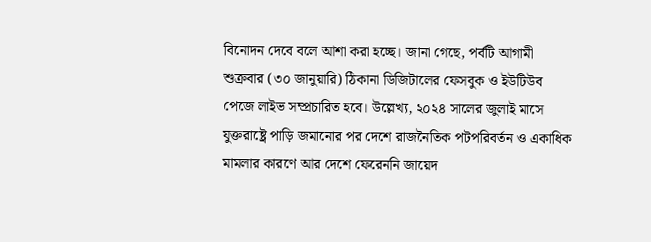বিনোদন দেবে বলে আশা করা হচ্ছে। জানা গেছে, পর্বটি আগামী শুক্রবার (৩০ জানুয়ারি) ঠিকানা ডিজিটালের ফেসবুক ও ইউটিউব পেজে লাইভ সম্প্রচারিত হবে। উল্লেখ্য, ২০২৪ সালের জুলাই মাসে যুক্তরাষ্ট্রে পাড়ি জমানোর পর দেশে রাজনৈতিক পটপরিবর্তন ও একাধিক মামলার কারণে আর দেশে ফেরেননি জায়েদ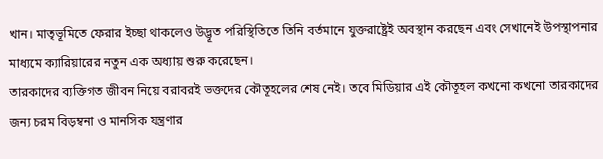খান। মাতৃভূমিতে ফেরার ইচ্ছা থাকলেও উদ্ভূত পরিস্থিতিতে তিনি বর্তমানে যুক্তরাষ্ট্রেই অবস্থান করছেন এবং সেখানেই উপস্থাপনার মাধ্যমে ক্যারিয়ারের নতুন এক অধ্যায় শুরু করেছেন।
তারকাদের ব্যক্তিগত জীবন নিয়ে বরাবরই ভক্তদের কৌতূহলের শেষ নেই। তবে মিডিয়ার এই কৌতূহল কখনো কখনো তারকাদের জন্য চরম বিড়ম্বনা ও মানসিক যন্ত্রণার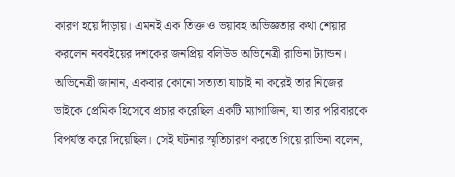কারণ হয়ে দাঁড়ায়। এমনই এক তিক্ত ও ভয়াবহ অভিজ্ঞতার কথা শেয়ার করলেন নববইয়ের দশকের জনপ্রিয় বলিউড অভিনেত্রী রাভিনা ট্যান্ডন। অভিনেত্রী জানান, একবার কোনো সত্যতা যাচাই না করেই তার নিজের ভাইকে প্রেমিক হিসেবে প্রচার করেছিল একটি ম্যাগাজিন, যা তার পরিবারকে বিপর্যস্ত করে দিয়েছিল। সেই ঘটনার স্মৃতিচারণ করতে গিয়ে রাভিনা বলেন,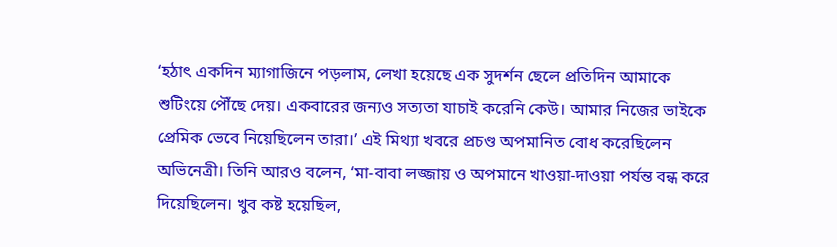‘হঠাৎ একদিন ম্যাগাজিনে পড়লাম, লেখা হয়েছে এক সুদর্শন ছেলে প্রতিদিন আমাকে শুটিংয়ে পৌঁছে দেয়। একবারের জন্যও সত্যতা যাচাই করেনি কেউ। আমার নিজের ভাইকে প্রেমিক ভেবে নিয়েছিলেন তারা।’ এই মিথ্যা খবরে প্রচণ্ড অপমানিত বোধ করেছিলেন অভিনেত্রী। তিনি আরও বলেন, ‘মা-বাবা লজ্জায় ও অপমানে খাওয়া-দাওয়া পর্যন্ত বন্ধ করে দিয়েছিলেন। খুব কষ্ট হয়েছিল,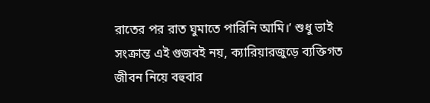রাতের পর রাত ঘুমাতে পারিনি আমি।’ শুধু ভাই সংক্রান্ত এই গুজবই নয়, ক্যারিয়ারজুড়ে ব্যক্তিগত জীবন নিয়ে বহুবার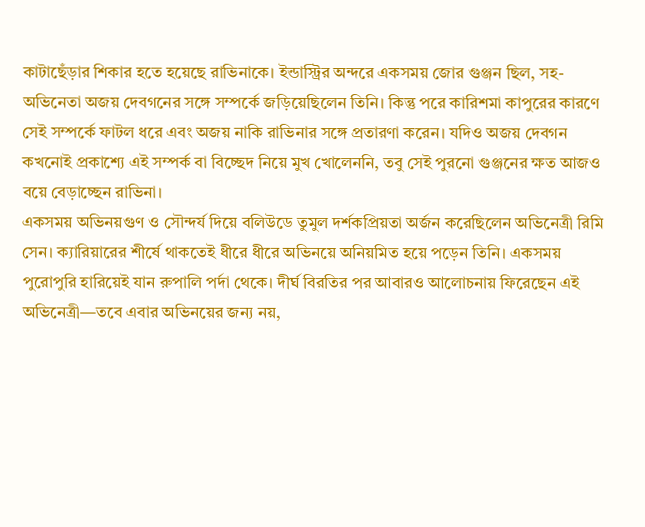কাটাছেঁড়ার শিকার হতে হয়েছে রাভিনাকে। ইন্ডাস্ট্রির অন্দরে একসময় জোর গুঞ্জন ছিল, সহ-অভিনেতা অজয় দেবগনের সঙ্গে সম্পর্কে জড়িয়েছিলেন তিনি। কিন্তু পরে কারিশমা কাপুরের কারণে সেই সম্পর্কে ফাটল ধরে এবং অজয় নাকি রাভিনার সঙ্গে প্রতারণা করেন। যদিও অজয় দেবগন কখনোই প্রকাশ্যে এই সম্পর্ক বা বিচ্ছেদ নিয়ে মুখ খোলেননি, তবু সেই পুরনো গুঞ্জনের ক্ষত আজও বয়ে বেড়াচ্ছেন রাভিনা।
একসময় অভিনয়গুণ ও সৌন্দর্য দিয়ে বলিউডে তুমুল দর্শকপ্রিয়তা অর্জন করেছিলেন অভিনেত্রী রিমি সেন। ক্যারিয়ারের শীর্ষে থাকতেই ধীরে ধীরে অভিনয়ে অনিয়মিত হয়ে পড়েন তিনি। একসময় পুরোপুরি হারিয়েই যান রুপালি পর্দা থেকে। দীর্ঘ বিরতির পর আবারও আলোচনায় ফিরেছেন এই অভিনেত্রী—তবে এবার অভিনয়ের জন্য নয়,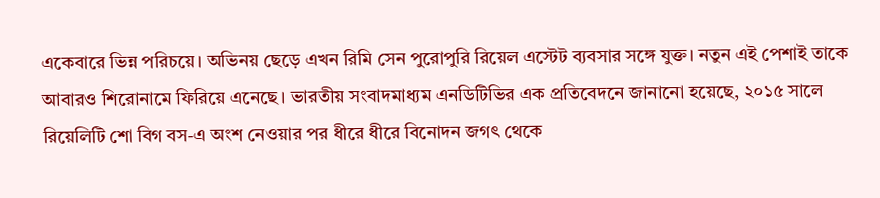একেবারে ভিন্ন পরিচয়ে। অভিনয় ছেড়ে এখন রিমি সেন পুরোপুরি রিয়েল এস্টেট ব্যবসার সঙ্গে যুক্ত। নতুন এই পেশাই তাকে আবারও শিরোনামে ফিরিয়ে এনেছে। ভারতীয় সংবাদমাধ্যম এনডিটিভির এক প্রতিবেদনে জানানো হয়েছে, ২০১৫ সালে রিয়েলিটি শো বিগ বস-এ অংশ নেওয়ার পর ধীরে ধীরে বিনোদন জগৎ থেকে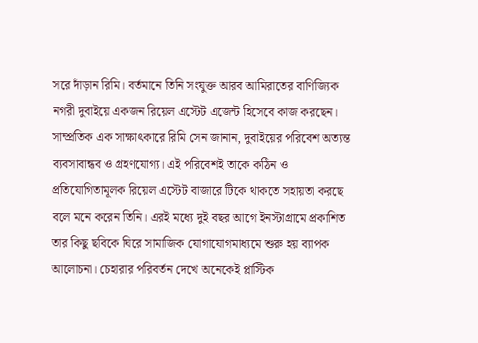সরে দাঁড়ান রিমি। বর্তমানে তিনি সংযুক্ত আরব আমিরাতের বাণিজ্যিক নগরী দুবাইয়ে একজন রিয়েল এস্টেট এজেন্ট হিসেবে কাজ করছেন। সাম্প্রতিক এক সাক্ষাৎকারে রিমি সেন জানান, দুবাইয়ের পরিবেশ অত্যন্ত ব্যবসাবান্ধব ও গ্রহণযোগ্য। এই পরিবেশই তাকে কঠিন ও প্রতিযোগিতামূলক রিয়েল এস্টেট বাজারে টিকে থাকতে সহায়তা করছে বলে মনে করেন তিনি। এরই মধ্যে দুই বছর আগে ইনস্টাগ্রামে প্রকাশিত তার কিছু ছবিকে ঘিরে সামাজিক যোগাযোগমাধ্যমে শুরু হয় ব্যাপক আলোচনা। চেহারার পরিবর্তন দেখে অনেকেই প্লাস্টিক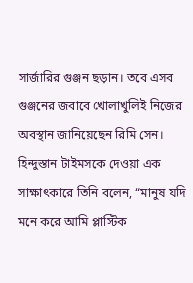সার্জারির গুঞ্জন ছড়ান। তবে এসব গুঞ্জনের জবাবে খোলাখুলিই নিজের অবস্থান জানিয়েছেন রিমি সেন। হিন্দুস্তান টাইমসকে দেওয়া এক সাক্ষাৎকারে তিনি বলেন, “মানুষ যদি মনে করে আমি প্লাস্টিক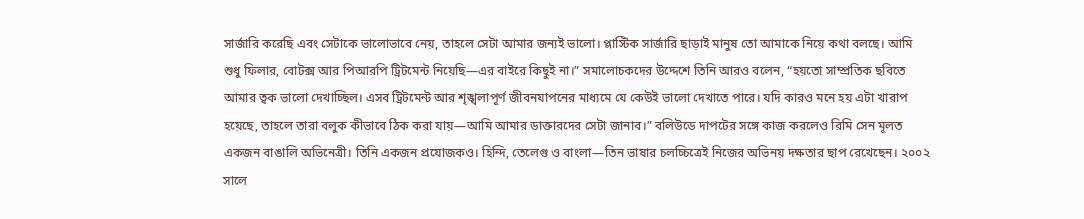সার্জারি করেছি এবং সেটাকে ভালোভাবে নেয়, তাহলে সেটা আমার জন্যই ভালো। প্লাস্টিক সার্জারি ছাড়াই মানুষ তো আমাকে নিয়ে কথা বলছে। আমি শুধু ফিলার, বোটক্স আর পিআরপি ট্রিটমেন্ট নিয়েছি—এর বাইরে কিছুই না।” সমালোচকদের উদ্দেশে তিনি আরও বলেন, “হয়তো সাম্প্রতিক ছবিতে আমার ত্বক ভালো দেখাচ্ছিল। এসব ট্রিটমেন্ট আর শৃঙ্খলাপূর্ণ জীবনযাপনের মাধ্যমে যে কেউই ভালো দেখাতে পারে। যদি কারও মনে হয় এটা খারাপ হয়েছে, তাহলে তারা বলুক কীভাবে ঠিক করা যায়—আমি আমার ডাক্তারদের সেটা জানাব।” বলিউডে দাপটের সঙ্গে কাজ করলেও রিমি সেন মূলত একজন বাঙালি অভিনেত্রী। তিনি একজন প্রযোজকও। হিন্দি, তেলেগু ও বাংলা—তিন ভাষার চলচ্চিত্রেই নিজের অভিনয় দক্ষতার ছাপ রেখেছেন। ২০০২ সালে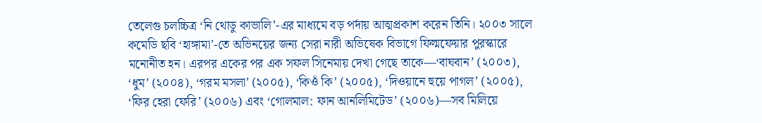তেলেগু চলচ্চিত্র ‘নি থোডু কাভালি’-এর মাধ্যমে বড় পর্দায় আত্মপ্রকাশ করেন তিনি। ২০০৩ সালে কমেডি ছবি ‘হাঙ্গামা’-তে অভিনয়ের জন্য সেরা নারী অভিষেক বিভাগে ফিল্মফেয়ার পুরস্কারে মনোনীত হন। এরপর একের পর এক সফল সিনেমায় দেখা গেছে তাকে—‘বাঘবান’ (২০০৩), ‘ধুম’ (২০০৪), ‘গরম মসলা’ (২০০৫), ‘কিওঁ কি’ (২০০৫), ‘দিওয়ানে হুয়ে পাগল’ (২০০৫), ‘ফির হেরা ফেরি’ (২০০৬) এবং ‘গোলমাল: ফান আনলিমিটেড’ (২০০৬)—সব মিলিয়ে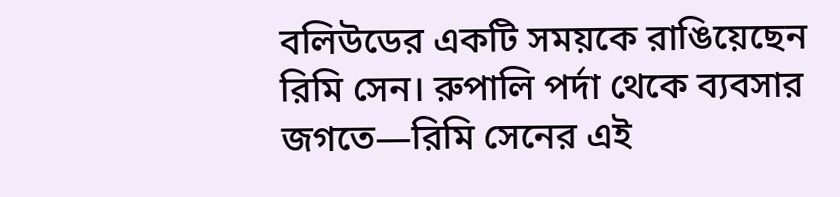বলিউডের একটি সময়কে রাঙিয়েছেন রিমি সেন। রুপালি পর্দা থেকে ব্যবসার জগতে—রিমি সেনের এই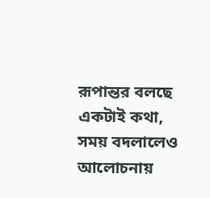রূপান্তর বলছে একটাই কথা, সময় বদলালেও আলোচনায়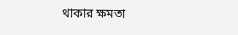থাকার ক্ষমতা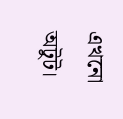এখনো অটুট।